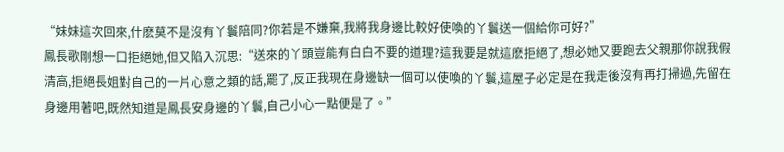“妹妹這次回來,什麽莫不是沒有丫鬟陪同?你若是不嫌棄,我將我身邊比較好使喚的丫鬟送一個給你可好?”
鳳長歌剛想一口拒絕她,但又陷入沉思:“送來的丫頭豈能有白白不要的道理?這我要是就這麽拒絕了,想必她又要跑去父親那你說我假清高,拒絕長姐對自己的一片心意之類的話,罷了,反正我現在身邊缺一個可以使喚的丫鬟,這屋子必定是在我走後沒有再打掃過,先留在身邊用著吧,既然知道是鳳長安身邊的丫鬟,自己小心一點便是了。”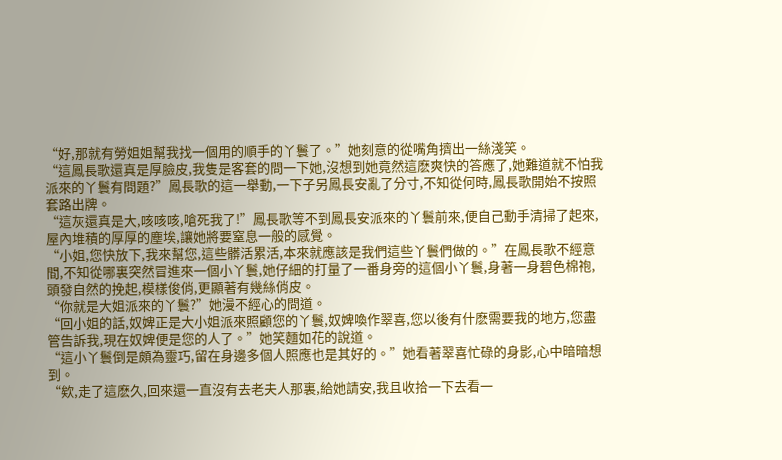“好,那就有勞姐姐幫我找一個用的順手的丫鬟了。”她刻意的從嘴角擠出一絲淺笑。
“這鳳長歌還真是厚臉皮,我隻是客套的問一下她,沒想到她竟然這麽爽快的答應了,她難道就不怕我派來的丫鬟有問題?”鳳長歌的這一舉動,一下子另鳳長安亂了分寸,不知從何時,鳳長歌開始不按照套路出牌。
“這灰還真是大,咳咳咳,嗆死我了!”鳳長歌等不到鳳長安派來的丫鬟前來,便自己動手清掃了起來,屋內堆積的厚厚的塵埃,讓她將要窒息一般的感覺。
“小姐,您快放下,我來幫您,這些髒活累活,本來就應該是我們這些丫鬟們做的。”在鳳長歌不經意間,不知從哪裏突然冒進來一個小丫鬟,她仔細的打量了一番身旁的這個小丫鬟,身著一身碧色棉袍,頭發自然的挽起,模樣俊俏,更顯著有幾絲俏皮。
“你就是大姐派來的丫鬟?”她漫不經心的問道。
“回小姐的話,奴婢正是大小姐派來照顧您的丫鬟,奴婢喚作翠喜,您以後有什麽需要我的地方,您盡管告訴我,現在奴婢便是您的人了。”她笑麵如花的說道。
“這小丫鬟倒是頗為靈巧,留在身邊多個人照應也是其好的。”她看著翠喜忙碌的身影,心中暗暗想到。
“欸,走了這麽久,回來還一直沒有去老夫人那裏,給她請安,我且收拾一下去看一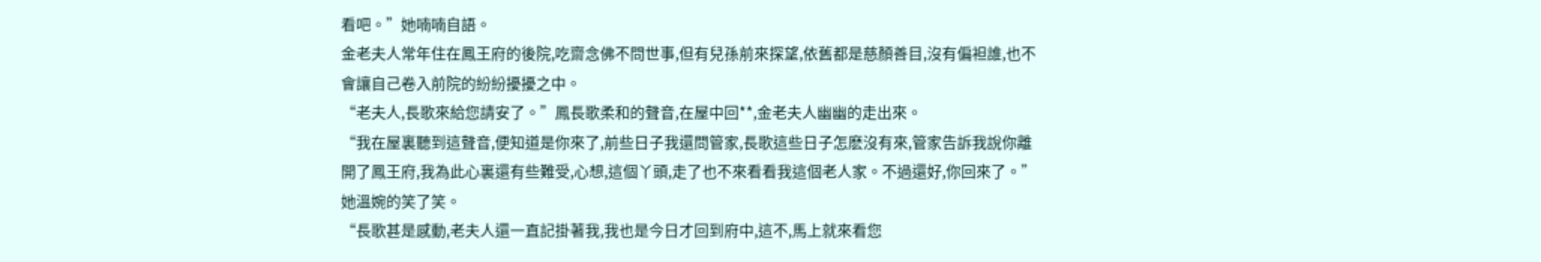看吧。”她喃喃自語。
金老夫人常年住在鳳王府的後院,吃齋念佛不問世事,但有兒孫前來探望,依舊都是慈顏善目,沒有偏袒誰,也不會讓自己卷入前院的紛紛擾擾之中。
“老夫人,長歌來給您請安了。”鳳長歌柔和的聲音,在屋中回**,金老夫人幽幽的走出來。
“我在屋裏聽到這聲音,便知道是你來了,前些日子我還問管家,長歌這些日子怎麽沒有來,管家告訴我說你離開了鳳王府,我為此心裏還有些難受,心想,這個丫頭,走了也不來看看我這個老人家。不過還好,你回來了。”她溫婉的笑了笑。
“長歌甚是感動,老夫人還一直記掛著我,我也是今日才回到府中,這不,馬上就來看您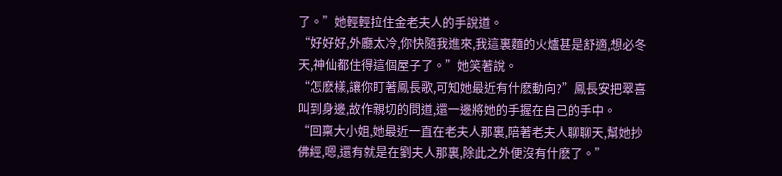了。”她輕輕拉住金老夫人的手說道。
“好好好,外廳太冷,你快隨我進來,我這裏麵的火爐甚是舒適,想必冬天,神仙都住得這個屋子了。”她笑著說。
“怎麽樣,讓你盯著鳳長歌,可知她最近有什麽動向?”鳳長安把翠喜叫到身邊,故作親切的問道,還一邊將她的手握在自己的手中。
“回稟大小姐,她最近一直在老夫人那裏,陪著老夫人聊聊天,幫她抄佛經,嗯,還有就是在劉夫人那裏,除此之外便沒有什麽了。”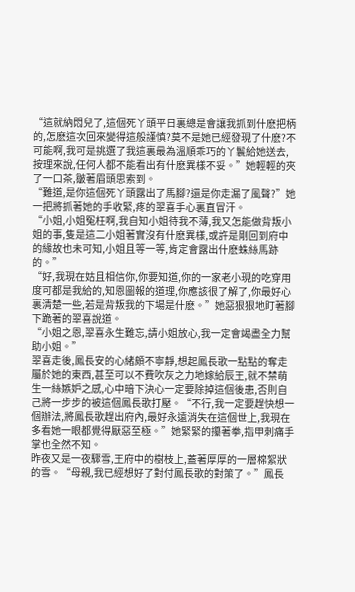“這就納悶兒了,這個死丫頭平日裏總是會讓我抓到什麽把柄的,怎麽這次回來變得這般謹慎?莫不是她已經發現了什麽?不可能啊,我可是挑選了我這裏最為溫順乖巧的丫鬟給她送去,按理來說,任何人都不能看出有什麽異樣不妥。”她輕輕的夾了一口茶,皺著眉頭思索到。
“難道,是你這個死丫頭露出了馬腳?還是你走漏了風聲?”她一把將抓著她的手收緊,疼的翠喜手心裏直冒汗。
“小姐,小姐冤枉啊,我自知小姐待我不薄,我又怎能做背叛小姐的事,隻是這二小姐著實沒有什麽異樣,或許是剛回到府中的緣故也未可知,小姐且等一等,肯定會露出什麽蛛絲馬跡的。”
“好,我現在姑且相信你,你要知道,你的一家老小現的吃穿用度可都是我給的,知恩圖報的道理,你應該很了解了,你最好心裏清楚一些,若是背叛我的下場是什麽。”她惡狠狠地盯著腳下跪著的翠喜說道。
“小姐之恩,翠喜永生難忘,請小姐放心,我一定會竭盡全力幫助小姐。”
翠喜走後,鳳長安的心緒頗不寧靜,想起鳳長歌一點點的奪走屬於她的東西,甚至可以不費吹灰之力地嫁給辰王,就不禁萌生一絲嫉妒之感,心中暗下決心一定要除掉這個後患,否則自己將一步步的被這個鳳長歌打壓。“不行,我一定要趕快想一個辦法,將鳳長歌趕出府內,最好永遠消失在這個世上,我現在多看她一眼都覺得厭惡至極。”她緊緊的攥著拳,指甲刺痛手掌也全然不知。
昨夜又是一夜驟雪,王府中的樹枝上,蓋著厚厚的一層棉絮狀的雪。“母親,我已經想好了對付鳳長歌的對策了。”鳳長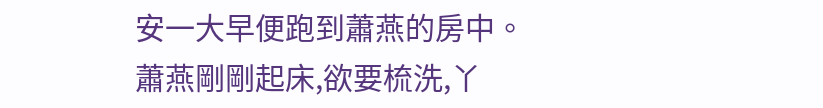安一大早便跑到蕭燕的房中。
蕭燕剛剛起床,欲要梳洗,丫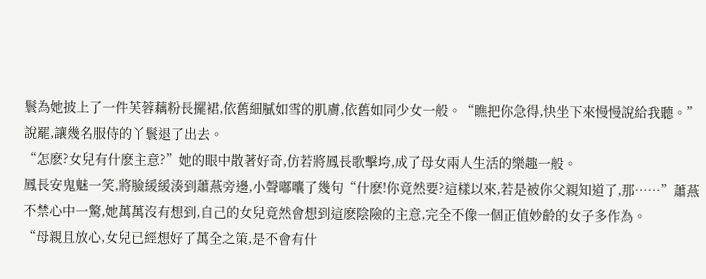鬟為她披上了一件芙蓉藕粉長擺裙,依舊細膩如雪的肌膚,依舊如同少女一般。“瞧把你急得,快坐下來慢慢說給我聽。”說罷,讓幾名服侍的丫鬟退了出去。
“怎麽?女兒有什麽主意?”她的眼中散著好奇,仿若將鳳長歌擊垮,成了母女兩人生活的樂趣一般。
鳳長安鬼魅一笑,將臉緩緩湊到蕭燕旁邊,小聲嘟囔了幾句“什麽!你竟然要?這樣以來,若是被你父親知道了,那……”蕭燕不禁心中一驚,她萬萬沒有想到,自己的女兒竟然會想到這麽陰險的主意,完全不像一個正值妙齡的女子多作為。
“母親且放心,女兒已經想好了萬全之策,是不會有什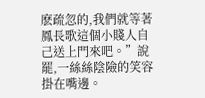麽疏忽的,我們就等著鳳長歌這個小賤人自己送上門來吧。”說罷,一絲絲陰險的笑容掛在嘴邊。